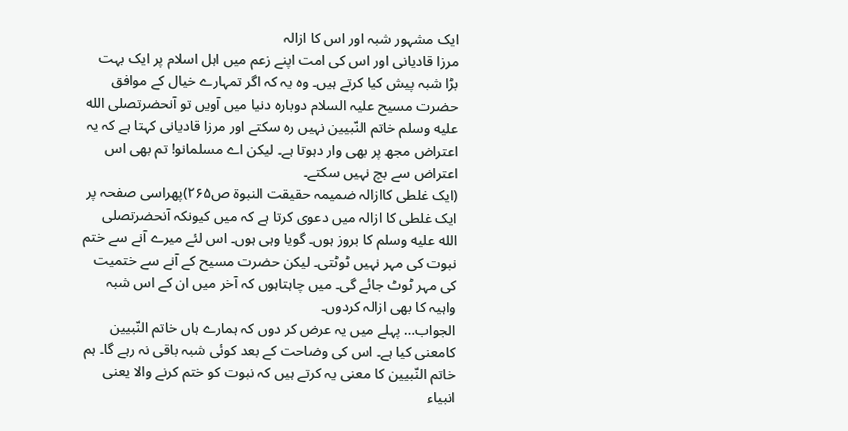ایک مشہور شبہ اور اس کا ازالہ
مرزا قادیانی اور اس کی امت اپنے زعم میں اہل اسلام پر ایک بہت بڑا شبہ پیش کیا کرتے ہیں۔ وہ یہ کہ اگر تمہارے خیال کے موافق حضرت مسیح علیہ السلام دوبارہ دنیا میں آویں تو آنحضرتصلى الله عليه وسلم خاتم النّبیین نہیں رہ سکتے اور مرزا قادیانی کہتا ہے کہ یہ اعتراض مجھ پر بھی وار دہوتا ہے۔ لیکن اے مسلمانو! تم بھی اس اعتراض سے بچ نہیں سکتے۔
(ایک غلطی کاازالہ ضمیمہ حقیقت النبوۃ ص۲۶۵)پھراسی صفحہ پر ایک غلطی کا ازالہ میں دعوی کرتا ہے کہ میں کیونکہ آنحضرتصلى الله عليه وسلم کا بروز ہوں۔ گویا وہی ہوں۔ اس لئے میرے آنے سے ختم نبوت کی مہر نہیں ٹوٹتی۔ لیکن حضرت مسیح کے آنے سے ختمیت کی مہر ٹوٹ جائے گی۔ میں چاہتاہوں کہ آخر میں ان کے اس شبہ واہیہ کا بھی ازالہ کردوں۔
الجواب… پہلے میں یہ عرض کر دوں کہ ہمارے ہاں خاتم النّبیین کامعنی کیا ہے۔ اس کی وضاحت کے بعد کوئی شبہ باقی نہ رہے گا۔ ہم خاتم النّبیین کا معنی یہ کرتے ہیں کہ نبوت کو ختم کرنے والا یعنی انبیاء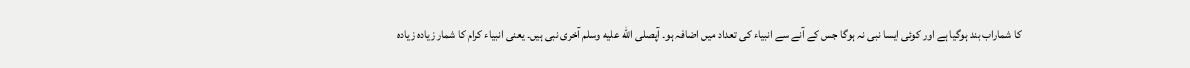کا شماراب بند ہوگیا ہے اور کوئی ایسا نبی نہ ہوگا جس کے آنے سے انبیاء کی تعداد میں اضافہ ہو۔ آپصلى الله عليه وسلم آخری نبی ہیں۔ یعنی انبیاء کرام کا شمار زیادہ زیادہ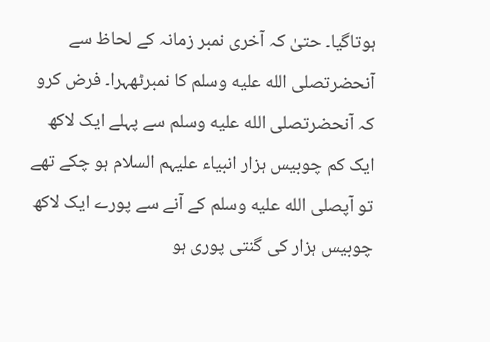ہوتاگیا۔ حتیٰ کہ آخری نمبر زمانہ کے لحاظ سے آنحضرتصلى الله عليه وسلم کا نمبرٹھہرا۔ فرض کرو کہ آنحضرتصلى الله عليه وسلم سے پہلے ایک لاکھ ایک کم چوبیس ہزار انبیاء علیہم السلام ہو چکے تھے تو آپصلى الله عليه وسلم کے آنے سے پورے ایک لاکھ چوبیس ہزار کی گنتی پوری ہو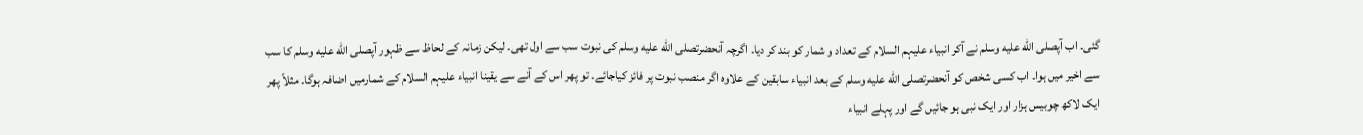گئی۔ اب آپصلى الله عليه وسلم نے آکر انبیاء علیہم السلام کے تعداد و شمار کو بند کر دیا۔ اگرچہ آنحضرتصلى الله عليه وسلم کی نبوت سب سے اول تھی۔ لیکن زمانہ کے لحاظ سے ظہور آپصلى الله عليه وسلم کا سب سے اخیر میں ہوا۔ اب کسی شخص کو آنحضرتصلى الله عليه وسلم کے بعد انبیاء سابقین کے علاوہ اگر منصب نبوت پر فائز کیاجائے۔ تو پھر اس کے آنے سے یقینا انبیاء علیہم السلام کے شمارمیں اضافہ ہوگا۔ مثلاً پھر ایک لاکھ چوبیس ہزار اور ایک نبی ہو جائیں گے اور پہلے انبیاء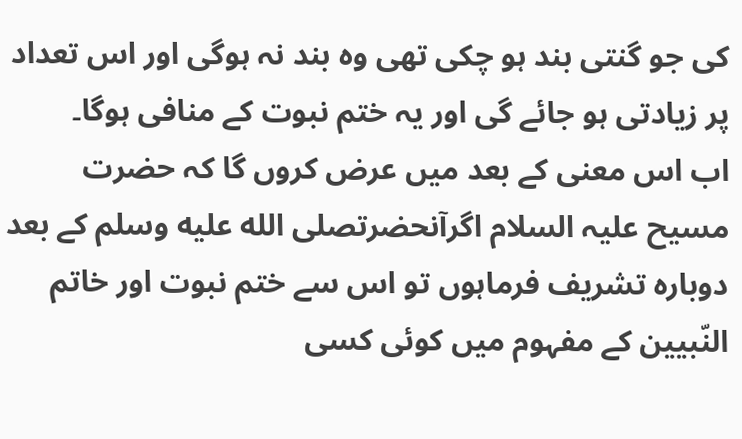کی جو گنتی بند ہو چکی تھی وہ بند نہ ہوگی اور اس تعداد پر زیادتی ہو جائے گی اور یہ ختم نبوت کے منافی ہوگا۔
اب اس معنی کے بعد میں عرض کروں گا کہ حضرت مسیح علیہ السلام اگرآنحضرتصلى الله عليه وسلم کے بعد دوبارہ تشریف فرماہوں تو اس سے ختم نبوت اور خاتم النّبیین کے مفہوم میں کوئی کسی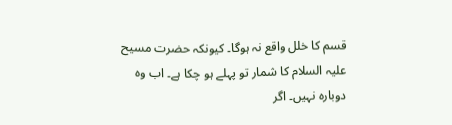قسم کا خلل واقع نہ ہوگا۔ کیونکہ حضرت مسیح علیہ السلام کا شمار تو پہلے ہو چکا ہے۔ اب وہ دوبارہ نہیں۔ اگر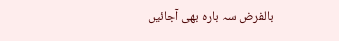بالفرض سہ بارہ بھی آجائیں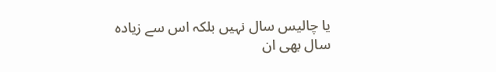یا چالیس سال نہیں بلکہ اس سے زیادہ سال بھی ان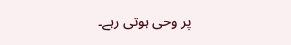پر وحی ہوتی رہے۔